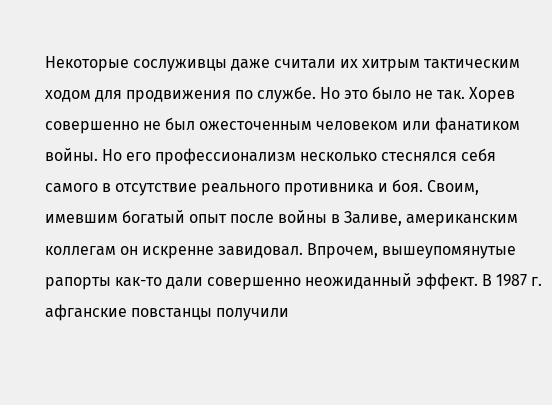Некоторые сослуживцы даже считали их хитрым тактическим ходом для продвижения по службе. Но это было не так. Хорев совершенно не был ожесточенным человеком или фанатиком войны. Но его профессионализм несколько стеснялся себя самого в отсутствие реального противника и боя. Своим, имевшим богатый опыт после войны в Заливе, американским коллегам он искренне завидовал. Впрочем, вышеупомянутые рапорты как-то дали совершенно неожиданный эффект. В 1987 г. афганские повстанцы получили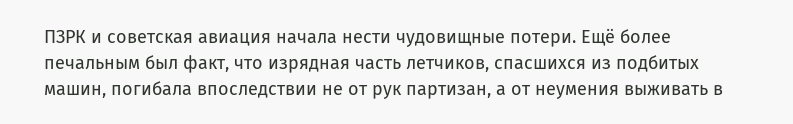ПЗРК и советская авиация начала нести чудовищные потери. Ещё более печальным был факт, что изрядная часть летчиков, спасшихся из подбитых машин, погибала впоследствии не от рук партизан, а от неумения выживать в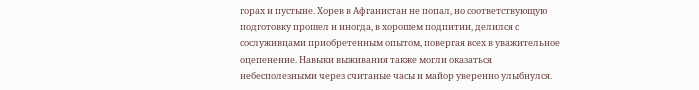горах и пустыне. Хорев в Афганистан не попал, но соответствующую подготовку прошел и иногда, в хорошем подпитии, делился с сослуживцами приобретенным опытом, повергая всех в уважительное оцепенение. Навыки выживания также могли оказаться небесполезными через считаные часы и майор уверенно улыбнулся.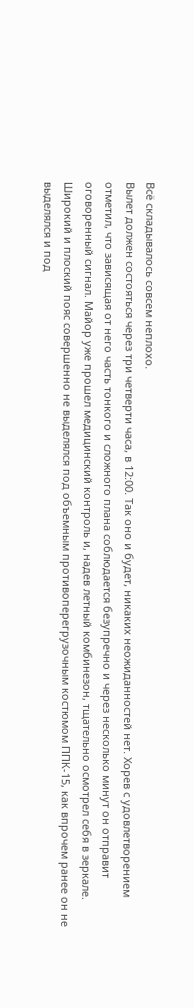Всё складывалось совсем неплохо.
Вылет должен состояться через три четверти часа, в 12:00. Так оно и будет, никаких неожиданностей нет. Хорев с удовлетворением отметил, что зависящая от него часть тонкого и сложного плана соблюдается безупречно и через несколько минут он отправит оговоренный сигнал. Майор уже прошел медицинский контроль и, надев летный комбинезон, тщательно осмотрел себя в зеркале. Широкий и плоский пояс совершенно не выделялся под объемным противоперегрузочным костюмом ППК-15, как впрочем ранее он не выделялся и под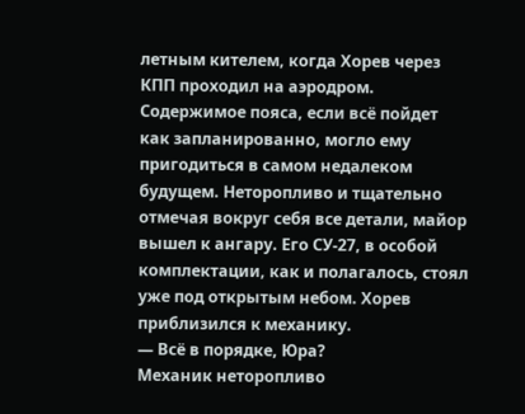летным кителем, когда Хорев через КПП проходил на аэродром. Содержимое пояса, если всё пойдет как запланированно, могло ему пригодиться в самом недалеком будущем. Неторопливо и тщательно отмечая вокруг себя все детали, майор вышел к ангару. Его СУ-27, в особой комплектации, как и полагалось, стоял уже под открытым небом. Хорев приблизился к механику.
— Всё в порядке, Юра?
Механик неторопливо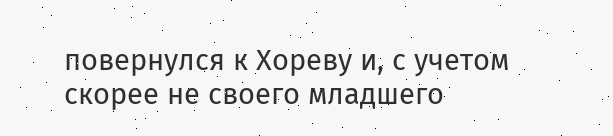повернулся к Хореву и, с учетом скорее не своего младшего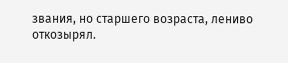звания, но старшего возраста, лениво откозырял.